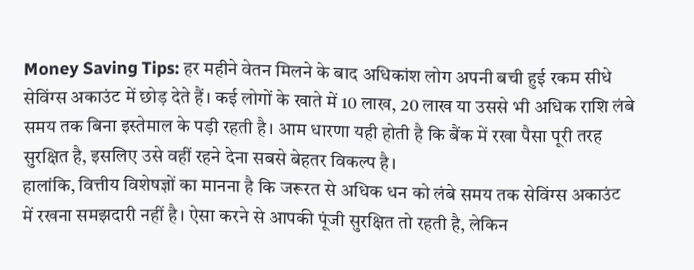Money Saving Tips: हर महीने वेतन मिलने के बाद अधिकांश लोग अपनी बची हुई रकम सीधे सेविंग्स अकाउंट में छोड़ देते हैं। कई लोगों के खाते में 10 लाख, 20 लाख या उससे भी अधिक राशि लंबे समय तक बिना इस्तेमाल के पड़ी रहती है। आम धारणा यही होती है कि बैंक में रखा पैसा पूरी तरह सुरक्षित है, इसलिए उसे वहीं रहने देना सबसे बेहतर विकल्प है।
हालांकि, वित्तीय विशेषज्ञों का मानना है कि जरूरत से अधिक धन को लंबे समय तक सेविंग्स अकाउंट में रखना समझदारी नहीं है। ऐसा करने से आपकी पूंजी सुरक्षित तो रहती है, लेकिन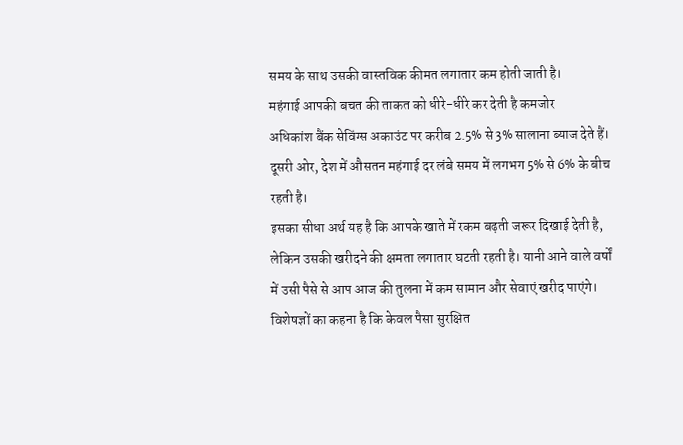समय के साथ उसकी वास्तविक कीमत लगातार कम होती जाती है।
महंगाई आपकी बचत की ताकत को धीरे-धीरे कर देती है कमजोर
अधिकांश बैंक सेविंग्स अकाउंट पर करीब 2.5% से 3% सालाना ब्याज देते हैं। दूसरी ओर, देश में औसतन महंगाई दर लंबे समय में लगभग 5% से 6% के बीच रहती है।
इसका सीधा अर्थ यह है कि आपके खाते में रकम बढ़ती जरूर दिखाई देती है, लेकिन उसकी खरीदने की क्षमता लगातार घटती रहती है। यानी आने वाले वर्षों में उसी पैसे से आप आज की तुलना में कम सामान और सेवाएं खरीद पाएंगे।
विशेषज्ञों का कहना है कि केवल पैसा सुरक्षित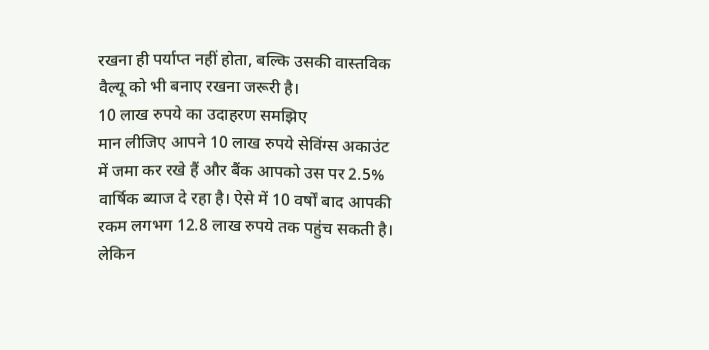रखना ही पर्याप्त नहीं होता, बल्कि उसकी वास्तविक वैल्यू को भी बनाए रखना जरूरी है।
10 लाख रुपये का उदाहरण समझिए
मान लीजिए आपने 10 लाख रुपये सेविंग्स अकाउंट में जमा कर रखे हैं और बैंक आपको उस पर 2.5% वार्षिक ब्याज दे रहा है। ऐसे में 10 वर्षों बाद आपकी रकम लगभग 12.8 लाख रुपये तक पहुंच सकती है।
लेकिन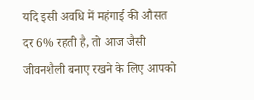यदि इसी अवधि में महंगाई की औसत दर 6% रहती है, तो आज जैसी जीवनशैली बनाए रखने के लिए आपको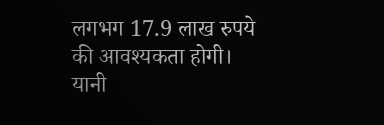लगभग 17.9 लाख रुपये की आवश्यकता होगी। यानी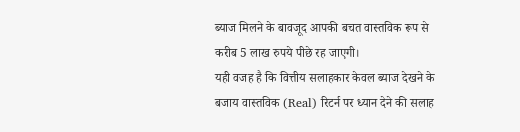ब्याज मिलने के बावजूद आपकी बचत वास्तविक रूप से करीब 5 लाख रुपये पीछे रह जाएगी।
यही वजह है कि वित्तीय सलाहकार केवल ब्याज देखने के बजाय वास्तविक (Real) रिटर्न पर ध्यान देने की सलाह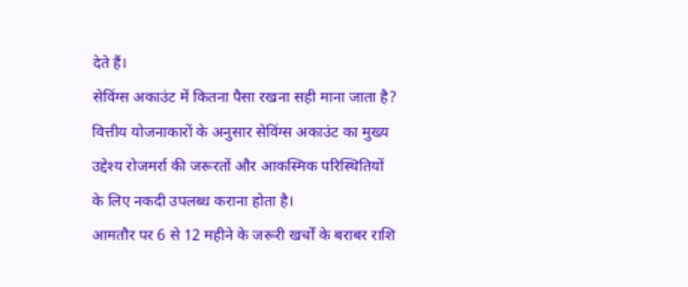देते हैं।
सेविंग्स अकाउंट में कितना पैसा रखना सही माना जाता है?
वित्तीय योजनाकारों के अनुसार सेविंग्स अकाउंट का मुख्य उद्देश्य रोजमर्रा की जरूरतों और आकस्मिक परिस्थितियों के लिए नकदी उपलब्ध कराना होता है।
आमतौर पर 6 से 12 महीने के जरूरी खर्चों के बराबर राशि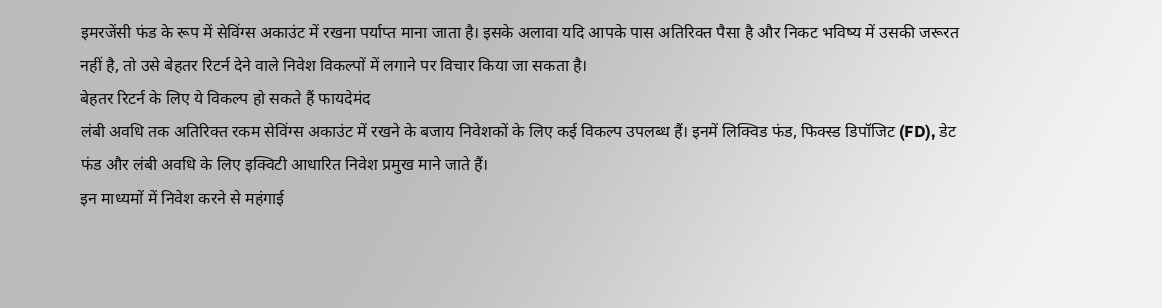इमरजेंसी फंड के रूप में सेविंग्स अकाउंट में रखना पर्याप्त माना जाता है। इसके अलावा यदि आपके पास अतिरिक्त पैसा है और निकट भविष्य में उसकी जरूरत नहीं है, तो उसे बेहतर रिटर्न देने वाले निवेश विकल्पों में लगाने पर विचार किया जा सकता है।
बेहतर रिटर्न के लिए ये विकल्प हो सकते हैं फायदेमंद
लंबी अवधि तक अतिरिक्त रकम सेविंग्स अकाउंट में रखने के बजाय निवेशकों के लिए कई विकल्प उपलब्ध हैं। इनमें लिक्विड फंड, फिक्स्ड डिपॉजिट (FD), डेट फंड और लंबी अवधि के लिए इक्विटी आधारित निवेश प्रमुख माने जाते हैं।
इन माध्यमों में निवेश करने से महंगाई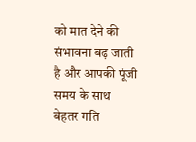को मात देने की संभावना बढ़ जाती है और आपकी पूंजी समय के साथ बेहतर गति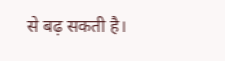से बढ़ सकती है।